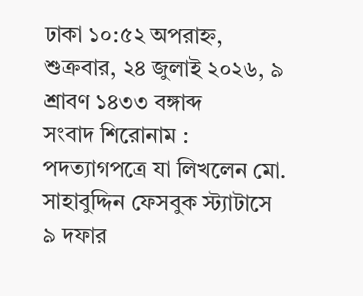ঢাকা ১০:৫২ অপরাহ্ন, শুক্রবার, ২৪ জুলাই ২০২৬, ৯ শ্রাবণ ১৪৩৩ বঙ্গাব্দ
সংবাদ শিরোনাম :
পদত্যাগপত্রে যা লিখলেন মো. সাহাবুদ্দিন ফেসবুক স্ট্যাটাসে ৯ দফার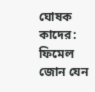ঘোষক কাদের: ফিমেল জোন যেন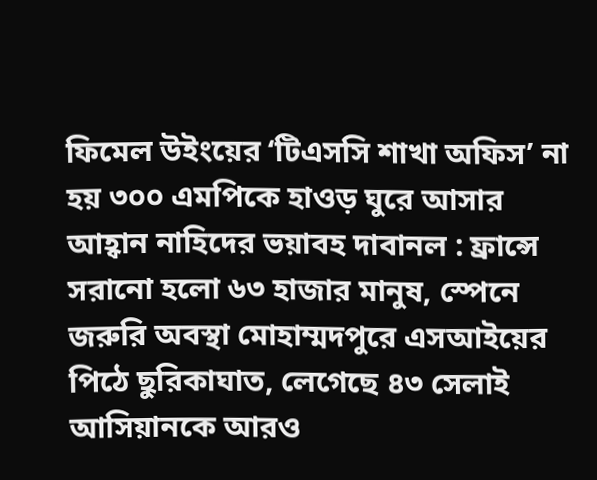ফিমেল উইংয়ের ‘টিএসসি শাখা অফিস’ না হয় ৩০০ এমপিকে হাওড় ঘুরে আসার আহ্বান নাহিদের ভয়াবহ দাবানল : ফ্রান্সে সরানো হলো ৬৩ হাজার মানুষ, স্পেনে জরুরি অবস্থা মোহাম্মদপুরে এসআইয়ের পিঠে ছুরিকাঘাত, লেগেছে ৪৩ সেলাই আসিয়ানকে আরও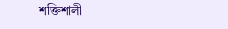শক্তিশালী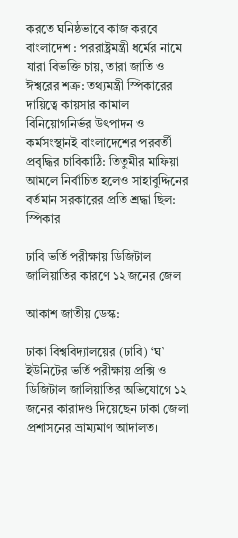করতে ঘনিষ্ঠভাবে কাজ করবে বাংলাদেশ : পররাষ্ট্রমন্ত্রী ধর্মের নামে যারা বিভক্তি চায়, তারা জাতি ও ঈশ্বরের শত্রু: তথ্যমন্ত্রী স্পিকারের দায়িত্বে কায়সার কামাল বিনিয়োগনির্ভর উৎপাদন ও কর্মসংস্থানই বাংলাদেশের পরবর্তী প্রবৃদ্ধির চাবিকাঠি: তিতুমীর মাফিয়া আমলে নির্বাচিত হলেও সাহাবুদ্দিনের বর্তমান সরকারের প্রতি শ্রদ্ধা ছিল: স্পিকার

ঢাবি ভর্তি পরীক্ষায় ডিজিটাল জালিয়াতির কারণে ১২ জনের জেল

আকাশ জাতীয় ডেস্ক:

ঢাকা বিশ্ববিদ্যালয়ের (ঢাবি) ‘ঘ` ইউনিটের ভর্তি পরীক্ষায় প্রক্সি ও ডিজিটাল জালিয়াতির অভিযোগে ১২ জনের কারাদণ্ড দিয়েছেন ঢাকা জেলা প্রশাসনের ভ্রাম্যমাণ আদালত।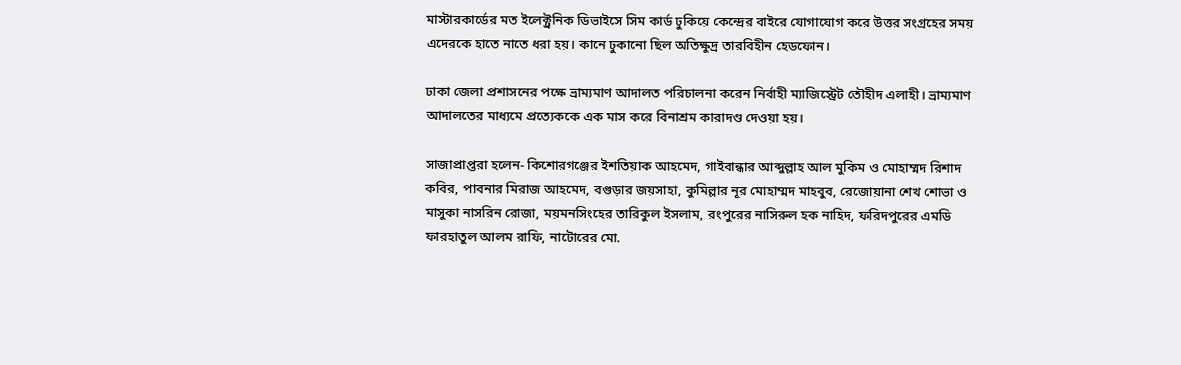মাস্টারকার্ডের মত ইলেক্ট্রনিক ডিভাইসে সিম কার্ড ঢুকিয়ে কেন্দ্রের বাইরে যোগাযোগ করে উত্তর সংগ্রহের সময় এদেরকে হাতে নাতে ধরা হয়। কানে ঢুকানো ছিল অতিক্ষুদ্র তারবিহীন হেডফোন।

ঢাকা জেলা প্রশাসনের পক্ষে ভ্রাম্যমাণ আদালত পরিচালনা করেন নির্বাহী ম্যাজিস্ট্রেট তৌহীদ এলাহী। ভ্রাম্যমাণ আদালতের মাধ্যমে প্রত্যেককে এক মাস করে বিনাশ্রম কারাদণ্ড দেওয়া হয়।

সাজাপ্রাপ্তরা হলেন- কিশোরগঞ্জের ইশতিয়াক আহমেদ, গাইবান্ধার আব্দুল্লাহ আল মুকিম ও মোহাম্মদ রিশাদ কবির, পাবনার মিরাজ আহমেদ, বগুড়ার জয়সাহা, কুমিল্লার নূর মোহাম্মদ মাহবুব, রেজোয়ানা শেখ শোভা ও মাসুকা নাসরিন রোজা, ময়মনসিংহের তারিকুল ইসলাম, রংপুরের নাসিরুল হক নাহিদ, ফরিদপুরের এমডি ফারহাতুল আলম রাফি, নাটোরের মো.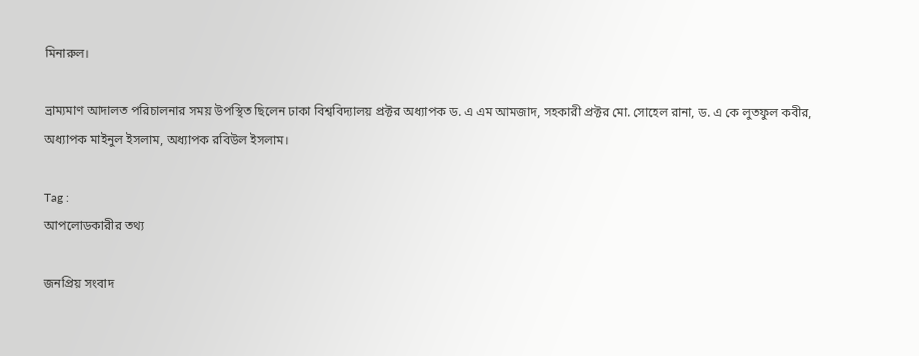মিনারুল।

ভ্রাম্যমাণ আদালত পরিচালনার সময় উপস্থিত ছিলেন ঢাকা বিশ্ববিদ্যালয় প্রক্টর অধ্যাপক ড. এ এম আমজাদ, সহকারী প্রক্টর মো. সোহেল রানা, ড. এ কে লুতফুল কবীর, অধ্যাপক মাইনুল ইসলাম, অধ্যাপক রবিউল ইসলাম।

Tag :
আপলোডকারীর তথ্য

জনপ্রিয় সংবাদ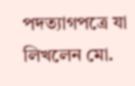পদত্যাগপত্রে যা লিখলেন মো.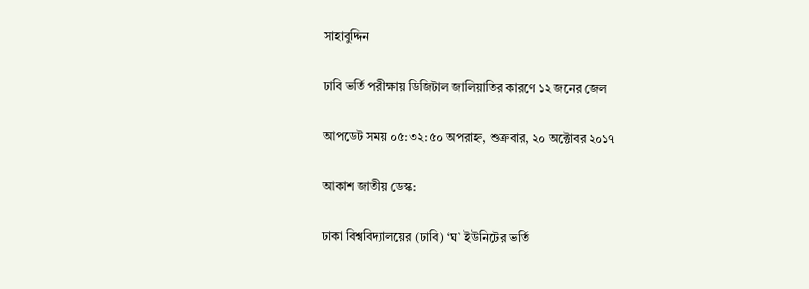সাহাবুদ্দিন

ঢাবি ভর্তি পরীক্ষায় ডিজিটাল জালিয়াতির কারণে ১২ জনের জেল

আপডেট সময় ০৫:৩২:৫০ অপরাহ্ন, শুক্রবার, ২০ অক্টোবর ২০১৭

আকাশ জাতীয় ডেস্ক:

ঢাকা বিশ্ববিদ্যালয়ের (ঢাবি) ‘ঘ` ইউনিটের ভর্তি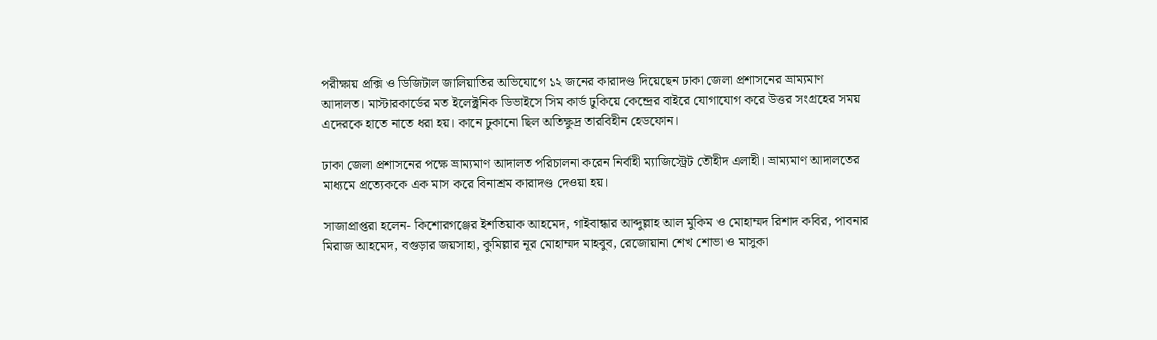পরীক্ষায় প্রক্সি ও ডিজিটাল জালিয়াতির অভিযোগে ১২ জনের কারাদণ্ড দিয়েছেন ঢাকা জেলা প্রশাসনের ভ্রাম্যমাণ আদালত। মাস্টারকার্ডের মত ইলেক্ট্রনিক ডিভাইসে সিম কার্ড ঢুকিয়ে কেন্দ্রের বাইরে যোগাযোগ করে উত্তর সংগ্রহের সময় এদেরকে হাতে নাতে ধরা হয়। কানে ঢুকানো ছিল অতিক্ষুদ্র তারবিহীন হেডফোন।

ঢাকা জেলা প্রশাসনের পক্ষে ভ্রাম্যমাণ আদালত পরিচালনা করেন নির্বাহী ম্যাজিস্ট্রেট তৌহীদ এলাহী। ভ্রাম্যমাণ আদালতের মাধ্যমে প্রত্যেককে এক মাস করে বিনাশ্রম কারাদণ্ড দেওয়া হয়।

সাজাপ্রাপ্তরা হলেন- কিশোরগঞ্জের ইশতিয়াক আহমেদ, গাইবান্ধার আব্দুল্লাহ আল মুকিম ও মোহাম্মদ রিশাদ কবির, পাবনার মিরাজ আহমেদ, বগুড়ার জয়সাহা, কুমিল্লার নূর মোহাম্মদ মাহবুব, রেজোয়ানা শেখ শোভা ও মাসুকা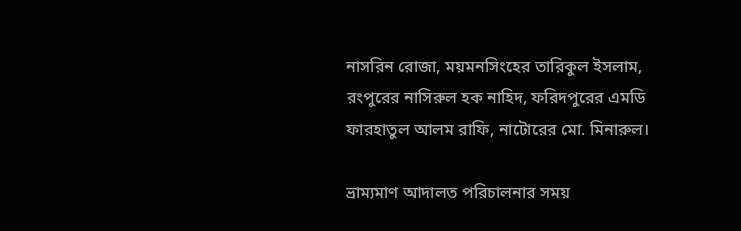নাসরিন রোজা, ময়মনসিংহের তারিকুল ইসলাম, রংপুরের নাসিরুল হক নাহিদ, ফরিদপুরের এমডি ফারহাতুল আলম রাফি, নাটোরের মো. মিনারুল।

ভ্রাম্যমাণ আদালত পরিচালনার সময়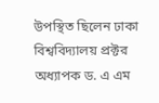উপস্থিত ছিলেন ঢাকা বিশ্ববিদ্যালয় প্রক্টর অধ্যাপক ড. এ এম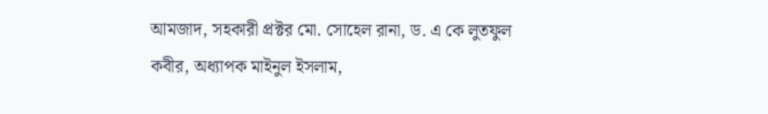আমজাদ, সহকারী প্রক্টর মো. সোহেল রানা, ড. এ কে লুতফুল কবীর, অধ্যাপক মাইনুল ইসলাম,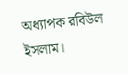অধ্যাপক রবিউল ইসলাম।